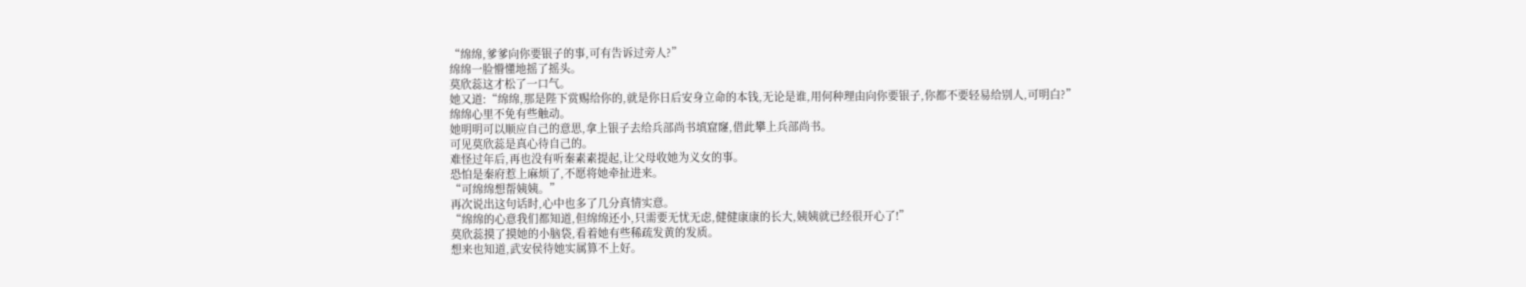“绵绵,爹爹向你要银子的事,可有告诉过旁人?”
绵绵一脸懵懂地摇了摇头。
莫欣蕊这才松了一口气。
她又道:“绵绵,那是陛下赏赐给你的,就是你日后安身立命的本钱,无论是谁,用何种理由向你要银子,你都不要轻易给别人,可明白?”
绵绵心里不免有些触动。
她明明可以顺应自己的意思,拿上银子去给兵部尚书填窟窿,借此攀上兵部尚书。
可见莫欣蕊是真心待自己的。
难怪过年后,再也没有听秦素素提起,让父母收她为义女的事。
恐怕是秦府惹上麻烦了,不愿将她牵扯进来。
“可绵绵想帮姨姨。”
再次说出这句话时,心中也多了几分真情实意。
“绵绵的心意我们都知道,但绵绵还小,只需要无忧无虑,健健康康的长大,姨姨就已经很开心了!”
莫欣蕊摸了摸她的小脑袋,看着她有些稀疏发黄的发质。
想来也知道,武安侯待她实属算不上好。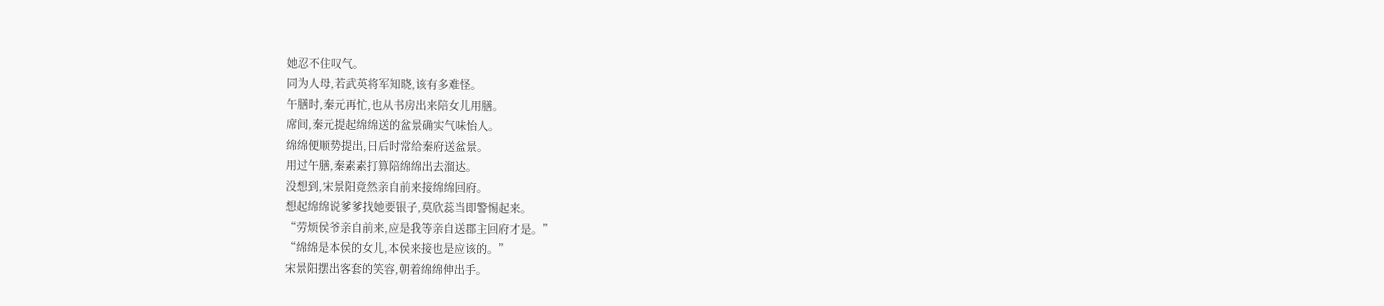她忍不住叹气。
同为人母,若武英将军知晓,该有多难怪。
午膳时,秦元再忙,也从书房出来陪女儿用膳。
席间,秦元提起绵绵送的盆景确实气味怡人。
绵绵便顺势提出,日后时常给秦府送盆景。
用过午膳,秦素素打算陪绵绵出去溜达。
没想到,宋景阳竟然亲自前来接绵绵回府。
想起绵绵说爹爹找她要银子,莫欣蕊当即警惕起来。
“劳烦侯爷亲自前来,应是我等亲自送郡主回府才是。”
“绵绵是本侯的女儿,本侯来接也是应该的。”
宋景阳摆出客套的笑容,朝着绵绵伸出手。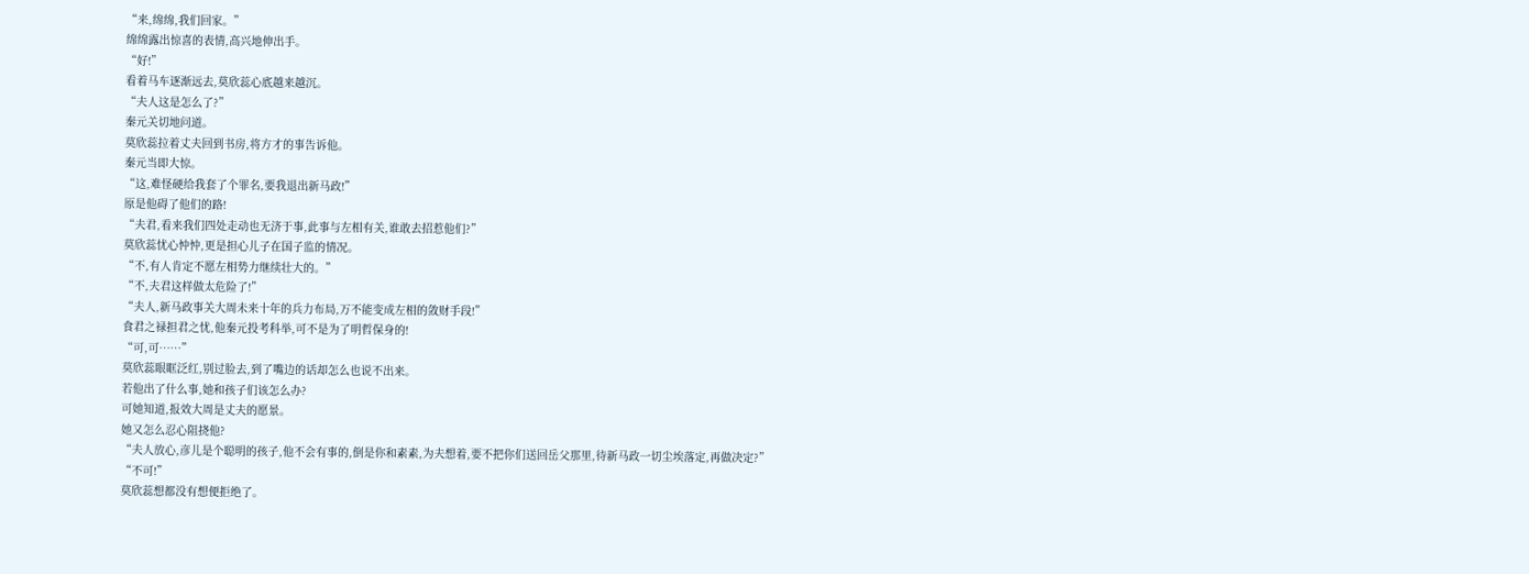“来,绵绵,我们回家。”
绵绵露出惊喜的表情,高兴地伸出手。
“好!”
看着马车逐渐远去,莫欣蕊心底越来越沉。
“夫人这是怎么了?”
秦元关切地问道。
莫欣蕊拉着丈夫回到书房,将方才的事告诉他。
秦元当即大惊。
“这,难怪硬给我套了个罪名,要我退出新马政!”
原是他碍了他们的路!
“夫君,看来我们四处走动也无济于事,此事与左相有关,谁敢去招惹他们?”
莫欣蕊忧心忡忡,更是担心儿子在国子监的情况。
“不,有人肯定不愿左相势力继续壮大的。”
“不,夫君这样做太危险了!”
“夫人,新马政事关大周未来十年的兵力布局,万不能变成左相的敛财手段!”
食君之禄担君之忧,他秦元投考科举,可不是为了明哲保身的!
“可,可……”
莫欣蕊眼眶泛红,别过脸去,到了嘴边的话却怎么也说不出来。
若他出了什么事,她和孩子们该怎么办?
可她知道,报效大周是丈夫的愿景。
她又怎么忍心阻挠他?
“夫人放心,彦儿是个聪明的孩子,他不会有事的,倒是你和素素,为夫想着,要不把你们送回岳父那里,待新马政一切尘埃落定,再做决定?”
“不可!”
莫欣蕊想都没有想便拒绝了。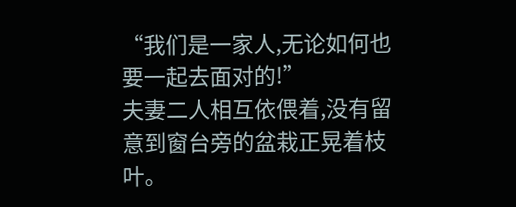“我们是一家人,无论如何也要一起去面对的!”
夫妻二人相互依偎着,没有留意到窗台旁的盆栽正晃着枝叶。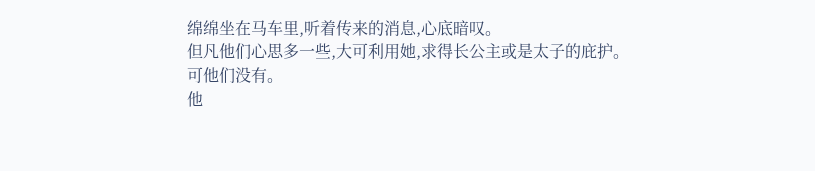绵绵坐在马车里,听着传来的消息,心底暗叹。
但凡他们心思多一些,大可利用她,求得长公主或是太子的庇护。
可他们没有。
他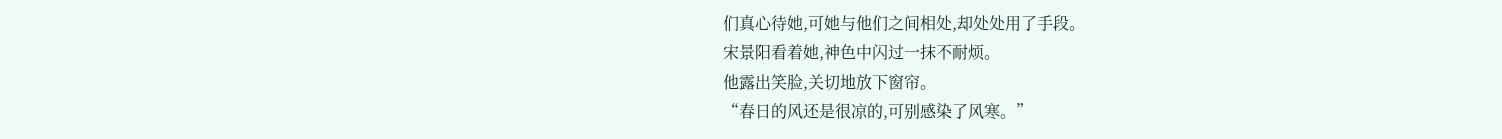们真心待她,可她与他们之间相处,却处处用了手段。
宋景阳看着她,神色中闪过一抹不耐烦。
他露出笑脸,关切地放下窗帘。
“春日的风还是很凉的,可别感染了风寒。”